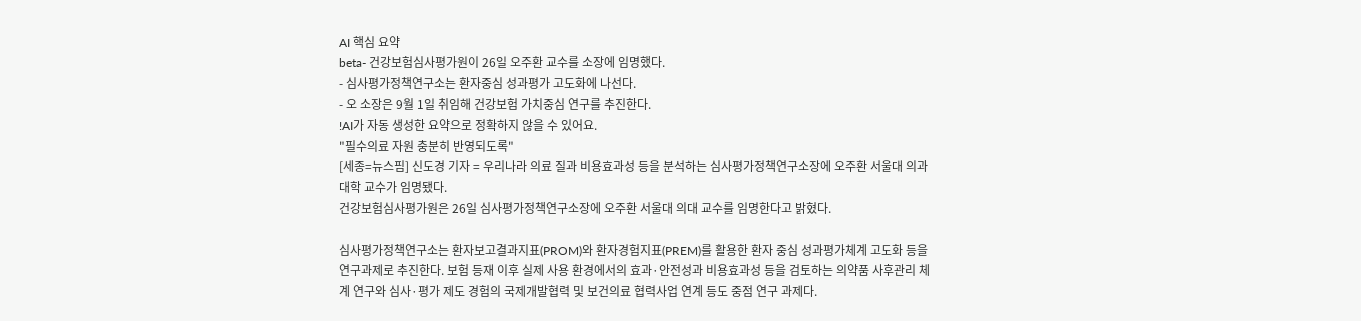AI 핵심 요약
beta- 건강보험심사평가원이 26일 오주환 교수를 소장에 임명했다.
- 심사평가정책연구소는 환자중심 성과평가 고도화에 나선다.
- 오 소장은 9월 1일 취임해 건강보험 가치중심 연구를 추진한다.
!AI가 자동 생성한 요약으로 정확하지 않을 수 있어요.
"필수의료 자원 충분히 반영되도록"
[세종=뉴스핌] 신도경 기자 = 우리나라 의료 질과 비용효과성 등을 분석하는 심사평가정책연구소장에 오주환 서울대 의과대학 교수가 임명됐다.
건강보험심사평가원은 26일 심사평가정책연구소장에 오주환 서울대 의대 교수를 임명한다고 밝혔다.

심사평가정책연구소는 환자보고결과지표(PROM)와 환자경험지표(PREM)를 활용한 환자 중심 성과평가체계 고도화 등을 연구과제로 추진한다. 보험 등재 이후 실제 사용 환경에서의 효과·안전성과 비용효과성 등을 검토하는 의약품 사후관리 체계 연구와 심사·평가 제도 경험의 국제개발협력 및 보건의료 협력사업 연계 등도 중점 연구 과제다.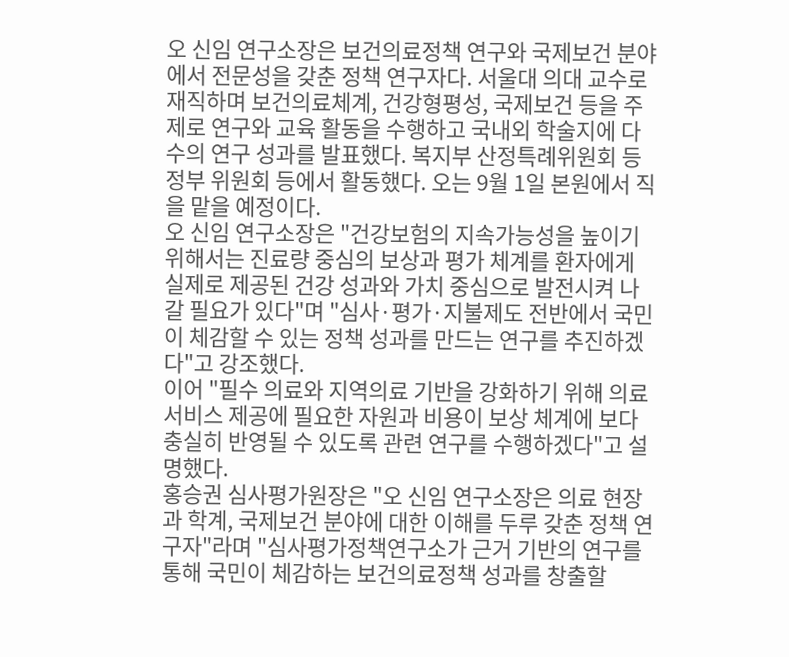오 신임 연구소장은 보건의료정책 연구와 국제보건 분야에서 전문성을 갖춘 정책 연구자다. 서울대 의대 교수로 재직하며 보건의료체계, 건강형평성, 국제보건 등을 주제로 연구와 교육 활동을 수행하고 국내외 학술지에 다수의 연구 성과를 발표했다. 복지부 산정특례위원회 등 정부 위원회 등에서 활동했다. 오는 9월 1일 본원에서 직을 맡을 예정이다.
오 신임 연구소장은 "건강보험의 지속가능성을 높이기 위해서는 진료량 중심의 보상과 평가 체계를 환자에게 실제로 제공된 건강 성과와 가치 중심으로 발전시켜 나갈 필요가 있다"며 "심사·평가·지불제도 전반에서 국민이 체감할 수 있는 정책 성과를 만드는 연구를 추진하겠다"고 강조했다.
이어 "필수 의료와 지역의료 기반을 강화하기 위해 의료서비스 제공에 필요한 자원과 비용이 보상 체계에 보다 충실히 반영될 수 있도록 관련 연구를 수행하겠다"고 설명했다.
홍승권 심사평가원장은 "오 신임 연구소장은 의료 현장과 학계, 국제보건 분야에 대한 이해를 두루 갖춘 정책 연구자"라며 "심사평가정책연구소가 근거 기반의 연구를 통해 국민이 체감하는 보건의료정책 성과를 창출할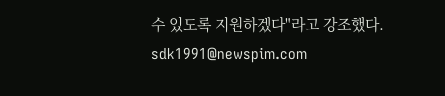수 있도록 지원하겠다"라고 강조했다.
sdk1991@newspim.com